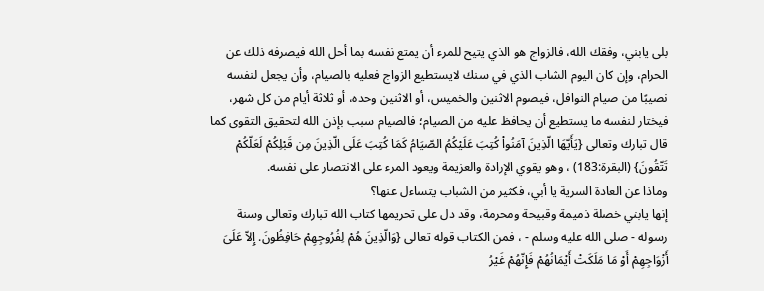بلى يابني، وفقك الله، فالزواج هو الذي يتيح للمرء أن يمتع نفسه بما أحل الله فيصرفه ذلك عن الحرام، وإن كان اليوم الشاب الذي في سنك لايستطيع الزواج فعليه بالصيام، وأن يجعل لنفسه نصيبًا من صيام النوافل، فيصوم الاثنين والخميس، أو الاثنين وحده، أو ثلاثة أيام من كل شهر، فيختار لنفسه ما يستطيع أن يحافظ عليه من الصيام؛ فالصيام سبب بإذن الله لتحقيق التقوى كما قال تبارك وتعالى {يَأَيّهَا الّذِينَ آمَنُواْ كُتِبَ عَلَيْكُمُ الصّيَامُ كَمَا كُتِبَ عَلَى الّذِينَ مِن قَبْلِكُمْ لَعَلّكُمْ تَتّقُونَ} (البقرة:183) ، وهو يقوي الإرادة والعزيمة ويعود المرء على الانتصار على نفسه.
وماذا عن العادة السرية يا أبي، فكثير من الشباب يتساءل عنها؟
إنها يابني خصلة ذميمة وقبيحة ومحرمة، وقد دل على تحريمها كتاب الله تبارك وتعالى وسنة رسوله - صلى الله عليه وسلم - ، فمن الكتاب قوله تعالى {وَالّذِينَ هُمْ لِفُرُوجِهِمْ حَافِظُونَ. إِلاّ عَلَىَ أَزْوَاجِهِمْ أَوْ مَا مَلَكَتْ أَيْمَانُهُمْ فَإِنّهُمْ غَيْرُ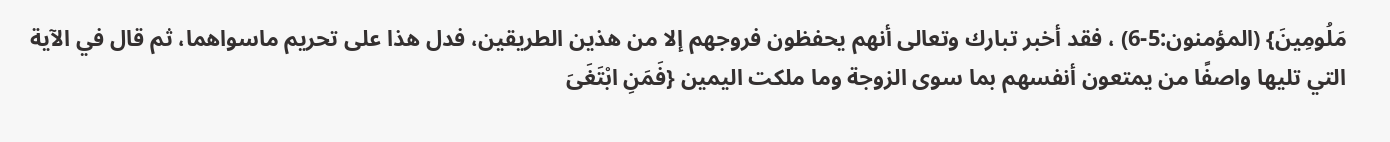مَلُومِينَ} (المؤمنون:5-6) ، فقد أخبر تبارك وتعالى أنهم يحفظون فروجهم إلا من هذين الطريقين، فدل هذا على تحريم ماسواهما، ثم قال في الآية التي تليها واصفًا من يمتعون أنفسهم بما سوى الزوجة وما ملكت اليمين {فَمَنِ ابْتَغَىَ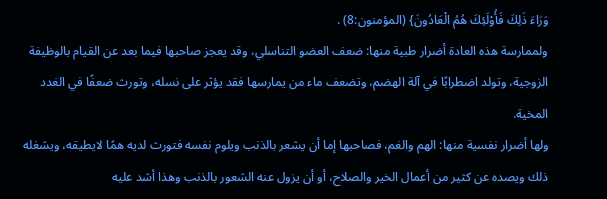وَرَاءَ ذَلِكَ فَأُوْلَئِكَ هُمُ الْعَادُونَ} (المؤمنون:8) .
ولممارسة هذه العادة أضرار طبية منها: ضعف العضو التناسلي، وقد يعجز صاحبها فيما بعد عن القيام بالوظيفة الزوجية، وتولد اضطرابًا في آلة الهضم، وتضعف ماء من يمارسها فقد يؤثر على نسله، وتورث ضعفًا في الغدد المخية.
ولها أضرار نفسية منها: الهم والغم، فصاحبها إما أن يشعر بالذنب ويلوم نفسه فتورث لديه همًا لايطيقه، ويشغله ذلك ويصده عن كثير من أعمال الخير والصلاح، أو أن يزول عنه الشعور بالذنب وهذا أشد عليه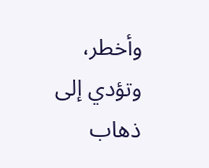وأخطر، وتؤدي إلى ذهاب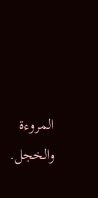المروءة والخجل.